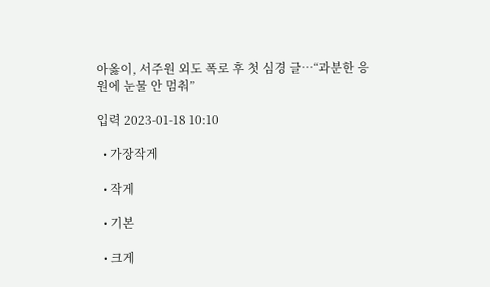아옳이, 서주원 외도 폭로 후 첫 심경 글…“과분한 응원에 눈물 안 멈춰”

입력 2023-01-18 10:10

  • 가장작게

  • 작게

  • 기본

  • 크게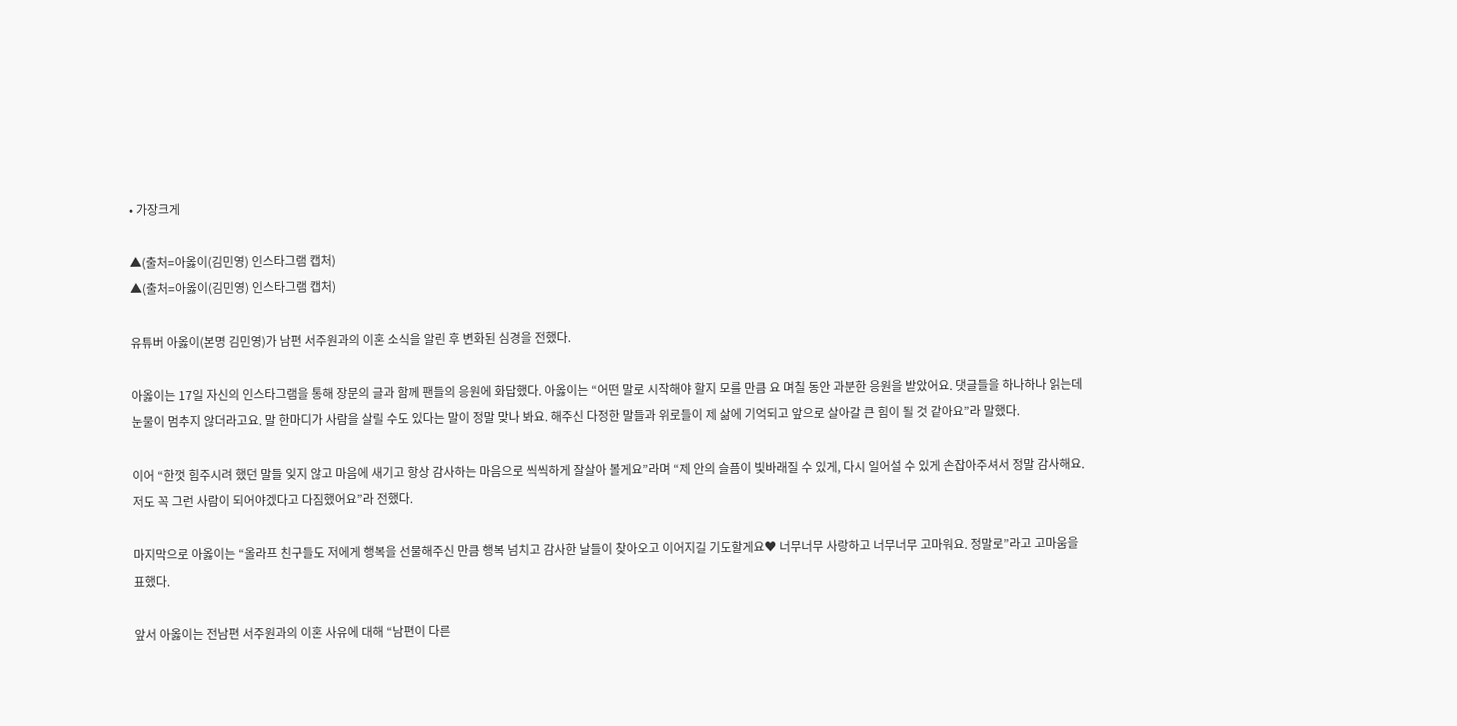• 가장크게

▲(출처=아옳이(김민영) 인스타그램 캡처)
▲(출처=아옳이(김민영) 인스타그램 캡처)

유튜버 아옳이(본명 김민영)가 남편 서주원과의 이혼 소식을 알린 후 변화된 심경을 전했다.

아옳이는 17일 자신의 인스타그램을 통해 장문의 글과 함께 팬들의 응원에 화답했다. 아옳이는 “어떤 말로 시작해야 할지 모를 만큼 요 며칠 동안 과분한 응원을 받았어요. 댓글들을 하나하나 읽는데 눈물이 멈추지 않더라고요. 말 한마디가 사람을 살릴 수도 있다는 말이 정말 맞나 봐요. 해주신 다정한 말들과 위로들이 제 삶에 기억되고 앞으로 살아갈 큰 힘이 될 것 같아요”라 말했다.

이어 “한껏 힘주시려 했던 말들 잊지 않고 마음에 새기고 항상 감사하는 마음으로 씩씩하게 잘살아 볼게요”라며 “제 안의 슬픔이 빛바래질 수 있게, 다시 일어설 수 있게 손잡아주셔서 정말 감사해요. 저도 꼭 그런 사람이 되어야겠다고 다짐했어요”라 전했다.

마지막으로 아옳이는 “올라프 친구들도 저에게 행복을 선물해주신 만큼 행복 넘치고 감사한 날들이 찾아오고 이어지길 기도할게요♥ 너무너무 사랑하고 너무너무 고마워요. 정말로”라고 고마움을 표했다.

앞서 아옳이는 전남편 서주원과의 이혼 사유에 대해 “남편이 다른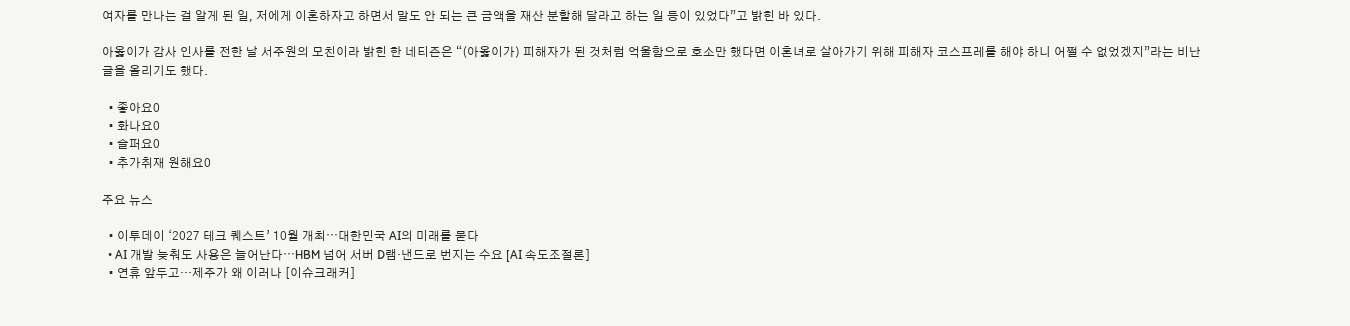여자를 만나는 걸 알게 된 일, 저에게 이혼하자고 하면서 말도 안 되는 큰 금액을 재산 분할해 달라고 하는 일 등이 있었다”고 밝힌 바 있다.

아옳이가 감사 인사를 전한 날 서주원의 모친이라 밝힌 한 네티즌은 “(아옳이가) 피해자가 된 것처럼 억울함으로 호소만 했다면 이혼녀로 살아가기 위해 피해자 코스프레를 해야 하니 어쩔 수 없었겠지”라는 비난 글을 올리기도 했다.

  • 좋아요0
  • 화나요0
  • 슬퍼요0
  • 추가취재 원해요0

주요 뉴스

  • 이투데이 ‘2027 테크 퀘스트’ 10월 개최⋯대한민국 AI의 미래를 묻다
  • AI 개발 늦춰도 사용은 늘어난다⋯HBM 넘어 서버 D램·낸드로 번지는 수요 [AI 속도조절론]
  • 연휴 앞두고…제주가 왜 이러나 [이슈크래커]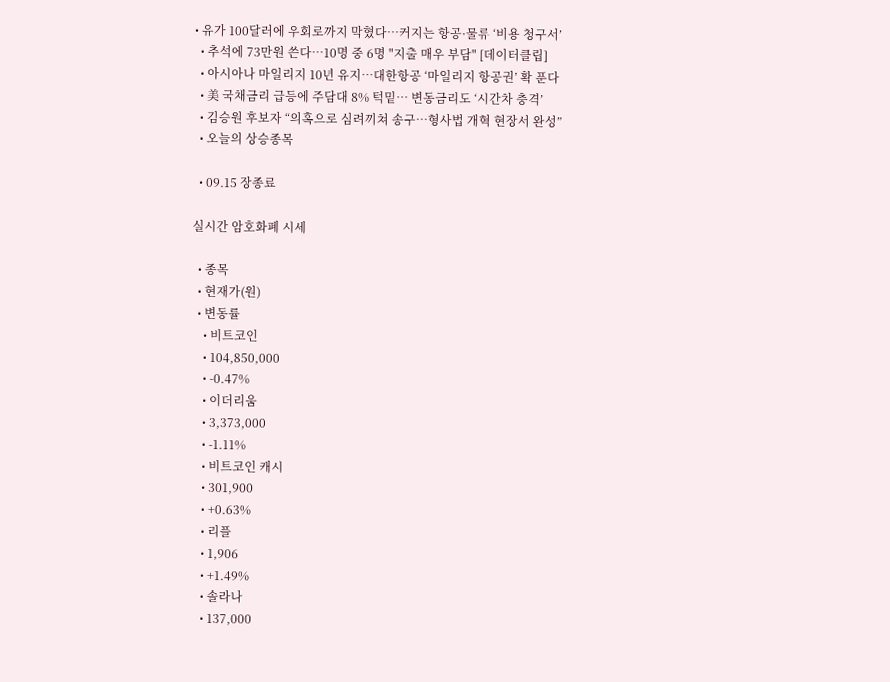• 유가 100달러에 우회로까지 막혔다…커지는 항공·물류 ‘비용 청구서’
  • 추석에 73만원 쓴다…10명 중 6명 "지출 매우 부담" [데이터클립]
  • 아시아나 마일리지 10년 유지…대한항공 ‘마일리지 항공권’ 확 푼다
  • 美 국채금리 급등에 주담대 8% 턱밑… 변동금리도 ‘시간차 충격’
  • 김승원 후보자 “의혹으로 심려끼쳐 송구…형사법 개혁 현장서 완성”
  • 오늘의 상승종목

  • 09.15 장종료

실시간 암호화폐 시세

  • 종목
  • 현재가(원)
  • 변동률
    • 비트코인
    • 104,850,000
    • -0.47%
    • 이더리움
    • 3,373,000
    • -1.11%
    • 비트코인 캐시
    • 301,900
    • +0.63%
    • 리플
    • 1,906
    • +1.49%
    • 솔라나
    • 137,000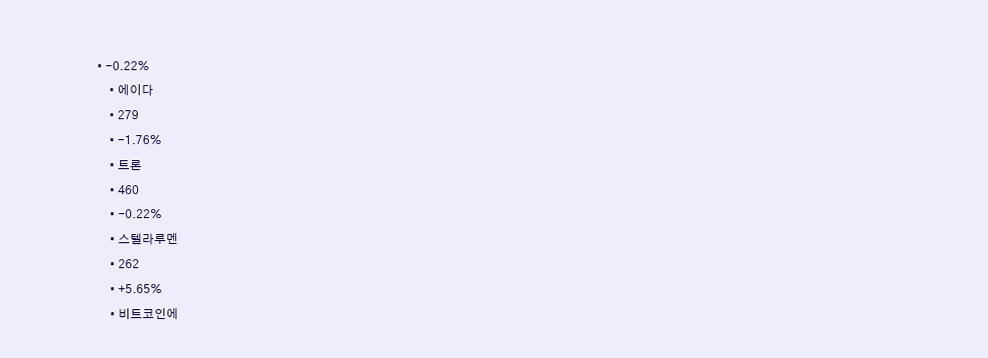• -0.22%
    • 에이다
    • 279
    • -1.76%
    • 트론
    • 460
    • -0.22%
    • 스텔라루멘
    • 262
    • +5.65%
    • 비트코인에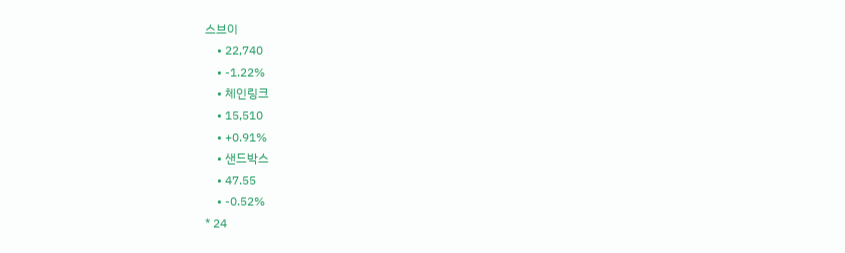스브이
    • 22,740
    • -1.22%
    • 체인링크
    • 15,510
    • +0.91%
    • 샌드박스
    • 47.55
    • -0.52%
* 24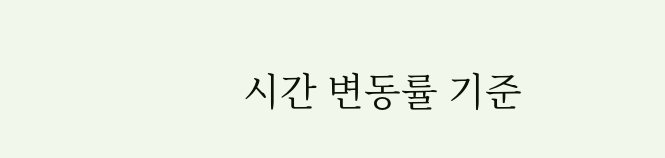시간 변동률 기준